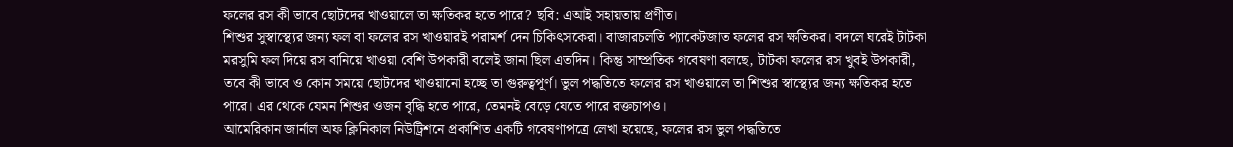ফলের রস কী ভাবে ছোটদের খাওয়ালে তা ক্ষতিকর হতে পারে? ছবি: এআই সহায়তায় প্রণীত।
শিশুর সুস্বাস্থ্যের জন্য ফল বা ফলের রস খাওয়ারই পরামর্শ দেন চিকিৎসকেরা। বাজারচলতি প্যাকেটজাত ফলের রস ক্ষতিকর। বদলে ঘরেই টাটকা মরসুমি ফল দিয়ে রস বানিয়ে খাওয়া বেশি উপকারী বলেই জানা ছিল এতদিন। কিন্তু সাম্প্রতিক গবেষণা বলছে, টাটকা ফলের রস খুবই উপকারী, তবে কী ভাবে ও কোন সময়ে ছোটদের খাওয়ানো হচ্ছে তা গুরুত্বপূর্ণ। ভুল পদ্ধতিতে ফলের রস খাওয়ালে তা শিশুর স্বাস্থ্যের জন্য ক্ষতিকর হতে পারে। এর থেকে যেমন শিশুর ওজন বৃদ্ধি হতে পারে, তেমনই বেড়ে যেতে পারে রক্তচাপও।
আমেরিকান জার্নাল অফ ক্লিনিকাল নিউট্রিশনে প্রকাশিত একটি গবেষণাপত্রে লেখা হয়েছে, ফলের রস ভুল পদ্ধতিতে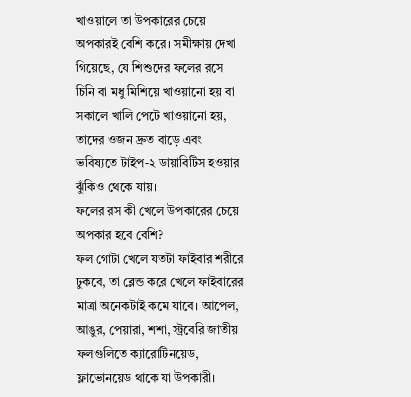খাওয়ালে তা উপকারের চেয়ে অপকারই বেশি করে। সমীক্ষায় দেখা গিয়েছে, যে শিশুদের ফলের রসে চিনি বা মধু মিশিয়ে খাওয়ানো হয় বা সকালে খালি পেটে খাওয়ানো হয়, তাদের ওজন দ্রুত বাড়ে এবং ভবিষ্যতে টাইপ-২ ডায়াবিটিস হওয়ার ঝুঁকিও থেকে যায়।
ফলের রস কী খেলে উপকারের চেয়ে অপকার হবে বেশি?
ফল গোটা খেলে যতটা ফাইবার শরীরে ঢুকবে, তা ব্লেন্ড করে খেলে ফাইবারের মাত্রা অনেকটাই কমে যাবে। আপেল, আঙুর, পেয়ারা, শশা, স্ট্রবেরি জাতীয় ফলগুলিতে ক্যারোটিনয়েড, ফ্লাভোনয়েড থাকে যা উপকারী।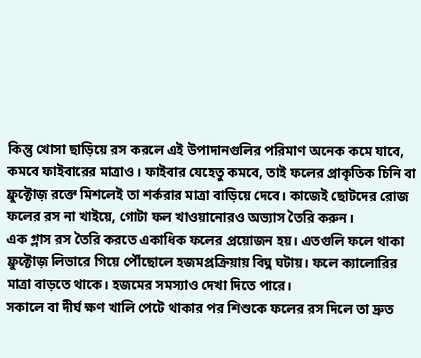কিন্তু খোসা ছাড়িয়ে রস করলে এই উপাদানগুলির পরিমাণ অনেক কমে যাবে, কমবে ফাইবারের মাত্রাও। ফাইবার যেহেতু কমবে, তাই ফলের প্রাকৃতিক চিনি বা ফ্রুক্টোজ় রক্তে মিশলেই তা শর্করার মাত্রা বাড়িয়ে দেবে। কাজেই ছোটদের রোজ ফলের রস না খাইয়ে, গোটা ফল খাওয়ানোরও অভ্যাস তৈরি করুন।
এক গ্লাস রস তৈরি করতে একাধিক ফলের প্রয়োজন হয়। এতগুলি ফলে থাকা ফ্রুক্টোজ় লিভারে গিয়ে পৌঁছোলে হজমপ্রক্রিয়ায় বিঘ্ন ঘটায়। ফলে ক্যালোরির মাত্রা বাড়তে থাকে। হজমের সমস্যাও দেখা দিতে পারে।
সকালে বা দীর্ঘ ক্ষণ খালি পেটে থাকার পর শিশুকে ফলের রস দিলে তা দ্রুত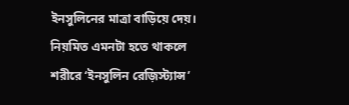ইনসুলিনের মাত্রা বাড়িয়ে দেয়। নিয়মিত এমনটা হতে থাকলে শরীরে ‘ইনসুলিন রেজ়িস্ট্যান্স’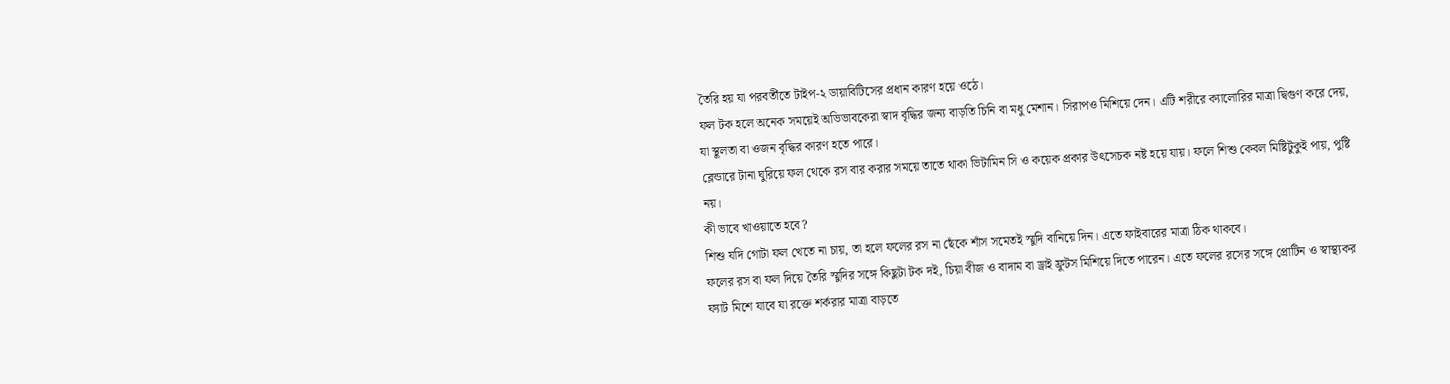তৈরি হয় যা পরবর্তীতে টাইপ-২ ডায়াবিটিসের প্রধান কারণ হয়ে ওঠে।
ফল টক হলে অনেক সময়েই অভিভাবকেরা স্বাদ বৃদ্ধির জন্য বাড়তি চিনি বা মধু মেশান। সিরাপও মিশিয়ে দেন। এটি শরীরে ক্যালোরির মাত্রা দ্বিগুণ করে দেয়, যা স্থূলতা বা ওজন বৃদ্ধির কারণ হতে পারে।
ব্লেন্ডারে টানা ঘুরিয়ে ফল থেকে রস বার করার সময়ে তাতে থাকা ভিটামিন সি ও কয়েক প্রকার উৎসেচক নষ্ট হয়ে যায়। ফলে শিশু কেবল মিষ্টিটুকুই পায়, পুষ্টি নয়।
কী ভাবে খাওয়াতে হবে?
শিশু যদি গোটা ফল খেতে না চায়, তা হলে ফলের রস না ছেঁকে শাঁস সমেতই স্মুদি বানিয়ে দিন। এতে ফাইবারের মাত্রা ঠিক থাকবে।
ফলের রস বা ফল দিয়ে তৈরি স্মুদির সঙ্গে কিছুটা টক দই, চিয়া বীজ ও বাদাম বা ড্রাই ফ্রুটস মিশিয়ে দিতে পারেন। এতে ফলের রসের সঙ্গে প্রোটিন ও স্বাস্থ্যকর ফ্যাট মিশে যাবে যা রক্তে শর্করার মাত্রা বাড়তে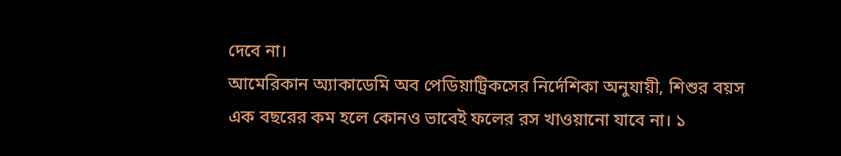দেবে না।
আমেরিকান অ্যাকাডেমি অব পেডিয়াট্রিকসের নির্দেশিকা অনুযায়ী, শিশুর বয়স এক বছরের কম হলে কোনও ভাবেই ফলের রস খাওয়ানো যাবে না। ১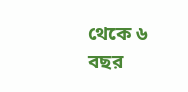থেকে ৬ বছর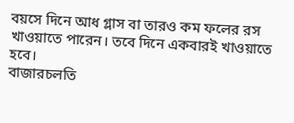বয়সে দিনে আধ গ্লাস বা তারও কম ফলের রস খাওয়াতে পারেন। তবে দিনে একবারই খাওয়াতে হবে।
বাজারচলতি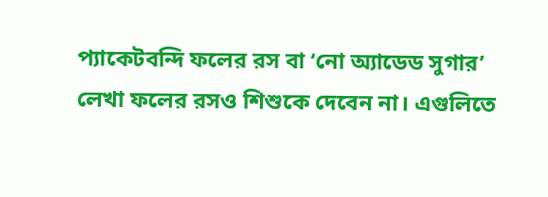প্যাকেটবন্দি ফলের রস বা ‘নো অ্যাডেড সুগার’ লেখা ফলের রসও শিশুকে দেবেন না। এগুলিতে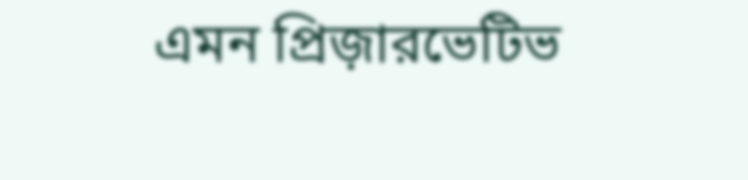এমন প্রিজ়ারভেটিভ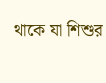থাকে যা শিশুর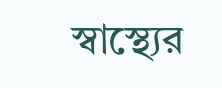স্বাস্থ্যের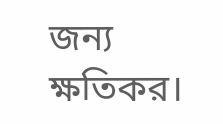জন্য ক্ষতিকর।